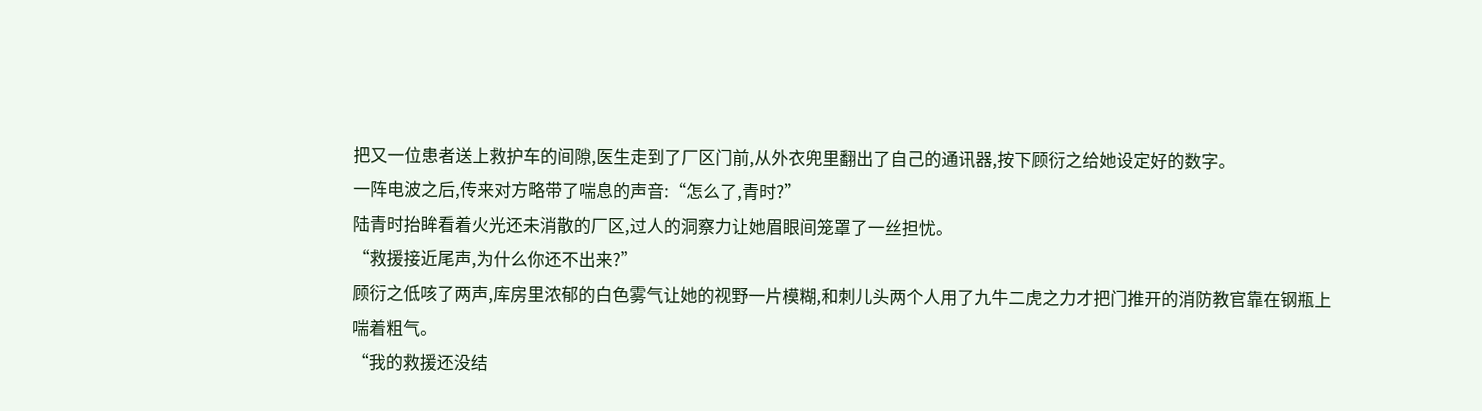把又一位患者送上救护车的间隙,医生走到了厂区门前,从外衣兜里翻出了自己的通讯器,按下顾衍之给她设定好的数字。
一阵电波之后,传来对方略带了喘息的声音:“怎么了,青时?”
陆青时抬眸看着火光还未消散的厂区,过人的洞察力让她眉眼间笼罩了一丝担忧。
“救援接近尾声,为什么你还不出来?”
顾衍之低咳了两声,库房里浓郁的白色雾气让她的视野一片模糊,和刺儿头两个人用了九牛二虎之力才把门推开的消防教官靠在钢瓶上喘着粗气。
“我的救援还没结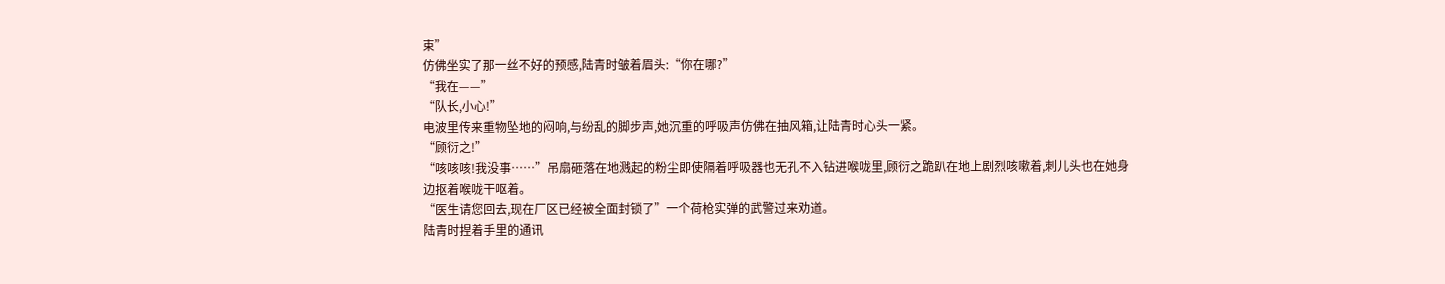束”
仿佛坐实了那一丝不好的预感,陆青时皱着眉头:“你在哪?”
“我在——”
“队长,小心!”
电波里传来重物坠地的闷响,与纷乱的脚步声,她沉重的呼吸声仿佛在抽风箱,让陆青时心头一紧。
“顾衍之!”
“咳咳咳!我没事……”吊扇砸落在地溅起的粉尘即使隔着呼吸器也无孔不入钻进喉咙里,顾衍之跪趴在地上剧烈咳嗽着,刺儿头也在她身边抠着喉咙干呕着。
“医生请您回去,现在厂区已经被全面封锁了”一个荷枪实弹的武警过来劝道。
陆青时捏着手里的通讯